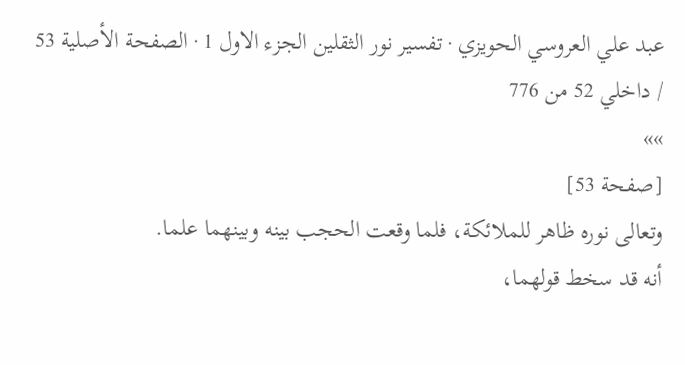عبد علي العروسي الحويزي · تفسير نور الثقلين الجزء الاول 1 · الصفحة الأصلية 53 / داخلي 52 من 776
»»
[صفحة 53]
وتعالى نوره ظاهر للملائكة، فلما وقعت الحجب بينه وبينهما علما.
أنه قد سخط قولهما،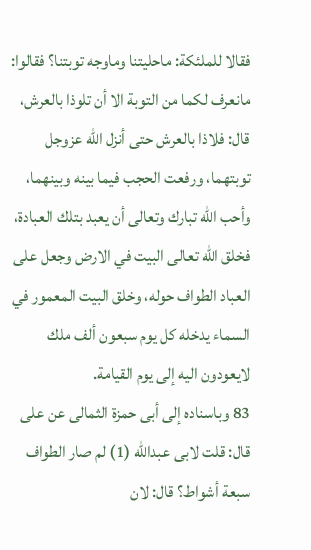فقالا للملئكة: ماحليتنا وماوجه توبتنا؟ فقالوا: مانعرف لكما من التوبة الا أن تلوذا بالعرش، قال: فلاذا بالعرش حتى أنزل الله عزوجل توبتهما، ورفعت الحجب فيما بينه وبينهما، وأحب الله تبارك وتعالى أن يعبد بتلك العبادة، فخلق الله تعالى البيت في الارض وجعل على العباد الطواف حوله، وخلق البيت المعمور في السماء يدخله كل يوم سبعون ألف ملك لايعودون اليه إلى يوم القيامة.
83 وباسناده إلى أبى حمزة الثمالى عن على قال: قلت لابى عبدالله (1) لم صار الطواف سبعة أشواط؟ قال: لان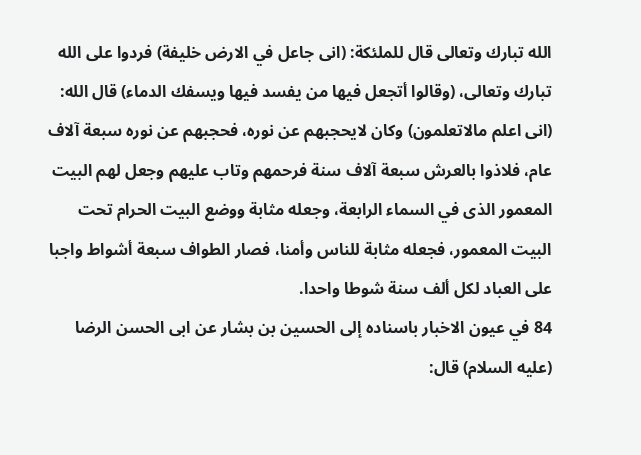الله تبارك وتعالى قال للملئكة: (انى جاعل في الارض خليفة) فردوا على الله تبارك وتعالى، (وقالوا أتجعل فيها من يفسد فيها ويسفك الدماء) قال الله: (انى اعلم مالاتعلمون) وكان لايحجبهم عن نوره، فحجبهم عن نوره سبعة آلاف عام، فلاذوا بالعرش سبعة آلاف سنة فرحمهم وتاب عليهم وجعل لهم البيت المعمور الذى في السماء الرابعة، وجعله مثابة ووضع البيت الحرام تحت البيت المعمور، فجعله مثابة للناس وأمنا، فصار الطواف سبعة أشواط واجبا على العباد لكل ألف سنة شوطا واحدا.
84 في عيون الاخبار باسناده إلى الحسين بن بشار عن ابى الحسن الرضا (عليه السلام) قال: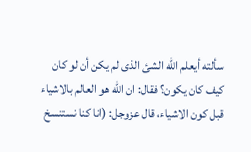سألته أيعلم الله الشئ الذى لم يكن أن لو كان كيف كان يكون؟ فقال: ان الله هو العالم بالاشياء قبل كون الاشياء، قال عزوجل: (انا كنا نستنسخ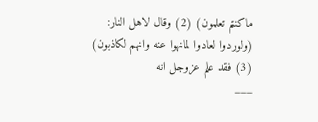ماكنتم تعلمون) (2) وقال لاهل النار: (ولوردوا لعادوا لمانهوا عنه وانهم لكاذبون) (3) فقد علم عزوجل انه
___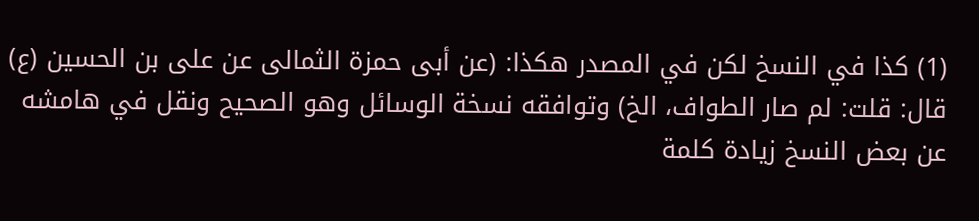(1) كذا في النسخ لكن في المصدر هكذا: (عن أبى حمزة الثمالى عن على بن الحسين (ع) قال: قلت: لم صار الطواف، الخ) وتوافقه نسخة الوسائل وهو الصحيح ونقل في هامشه عن بعض النسخ زيادة كلمة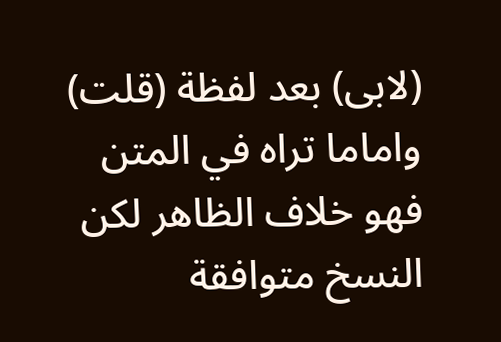(لابى) بعد لفظة (قلت) واماما تراه في المتن فهو خلاف الظاهر لكن النسخ متوافقة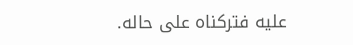عليه فتركناه على حاله.